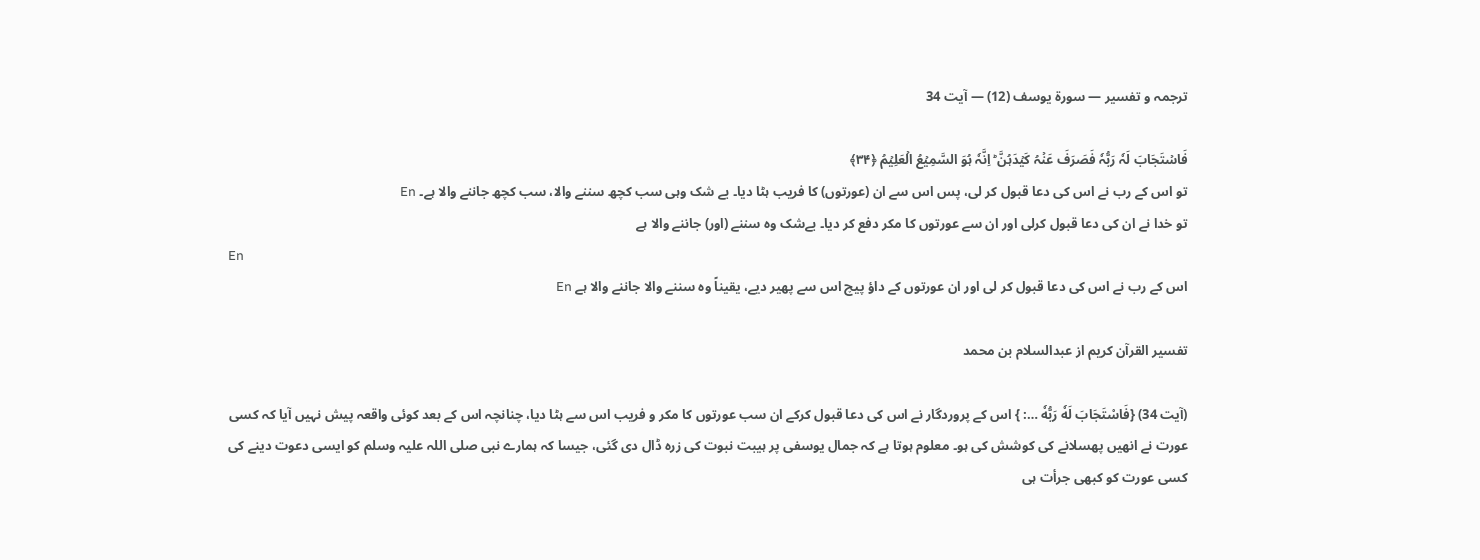ترجمہ و تفسیر — سورۃ يوسف (12) — آیت 34

فَاسۡتَجَابَ لَہٗ رَبُّہٗ فَصَرَفَ عَنۡہُ کَیۡدَہُنَّ ؕ اِنَّہٗ ہُوَ السَّمِیۡعُ الۡعَلِیۡمُ ﴿۳۴﴾
تو اس کے رب نے اس کی دعا قبول کر لی، پس اس سے ان (عورتوں) کا فریب ہٹا دیا۔ بے شک وہی سب کچھ سننے والا، سب کچھ جاننے والا ہے۔ En
تو خدا نے ان کی دعا قبول کرلی اور ان سے عورتوں کا مکر دفع کر دیا۔ بےشک وہ سننے (اور) جاننے والا ہے
En
اس کے رب نے اس کی دعا قبول کر لی اور ان عورتوں کے داؤ پیچ اس سے پھیر دیے، یقیناً وه سننے والا جاننے والا ہے En

تفسیر القرآن کریم از عبدالسلام بن محمد

(آیت 34) {فَاسْتَجَابَ لَهٗ رَبُّهٗ …: } اس کے پروردگار نے اس کی دعا قبول کرکے ان سب عورتوں کا مکر و فریب اس سے ہٹا دیا، چنانچہ اس کے بعد کوئی واقعہ پیش نہیں آیا کہ کسی عورت نے انھیں پھسلانے کی کوشش کی ہو۔ معلوم ہوتا ہے کہ جمال یوسفی پر ہیبت نبوت کی زرہ ڈال دی گئی، جیسا کہ ہمارے نبی صلی اللہ علیہ وسلم کو ایسی دعوت دینے کی کسی عورت کو کبھی جرأت ہی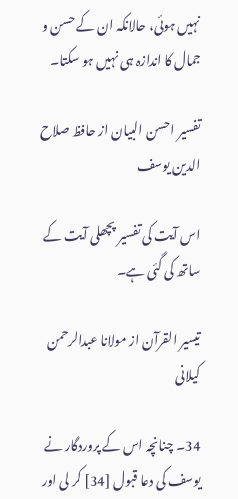نہیں ہوئی، حالانکہ ان کے حسن و جمال کا اندازہ ہی نہیں ہو سکتا۔

تفسیر احسن البیان از حافظ صلاح الدین یوسف

اس آیت کی تفسیر پچھلی آیت کے ساتھ کی گئی ہے۔

تيسير القرآن از مولانا عبدالرحمن کیلانی

34۔ چنانچہ اس کے پروردگار نے یوسف کی دعا قبول [34] کر لی اور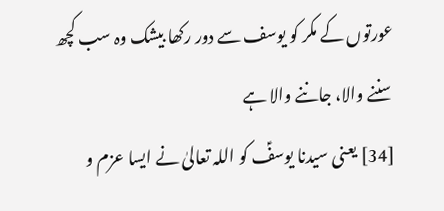عورتوں کے مکر کو یوسف سے دور رکھا بیشک وہ سب کچھ سننے والا، جاننے والا ہے
[34] یعنی سیدنا یوسفؑ کو اللہ تعالیٰ نے ایسا عزم و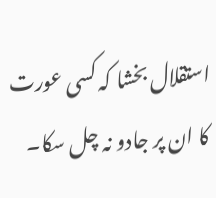استقلال بخشا کہ کسی عورت کا ان پر جادو نہ چل سکا۔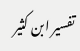تفسیر ابن کثیر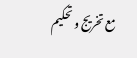مع تخریج و تحکیم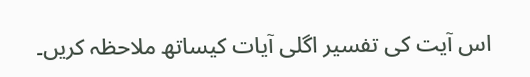اس آیت کی تفسیر اگلی آیات کیساتھ ملاحظہ کریں۔